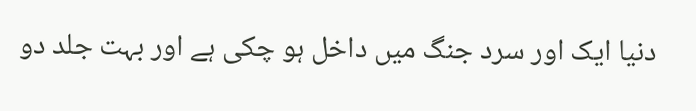دنیا ایک اور سرد جنگ میں داخل ہو چکی ہے اور بہت جلد دو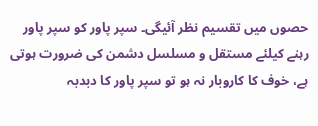حصوں میں تقسیم نظر آئیگی۔ سپر پاور کو سپر پاور رہنے کیلئے مستقل و مسلسل دشمن کی ضرورت ہوتی ہے، خوف کا کاروبار نہ ہو تو سپر پاور کا دبدبہ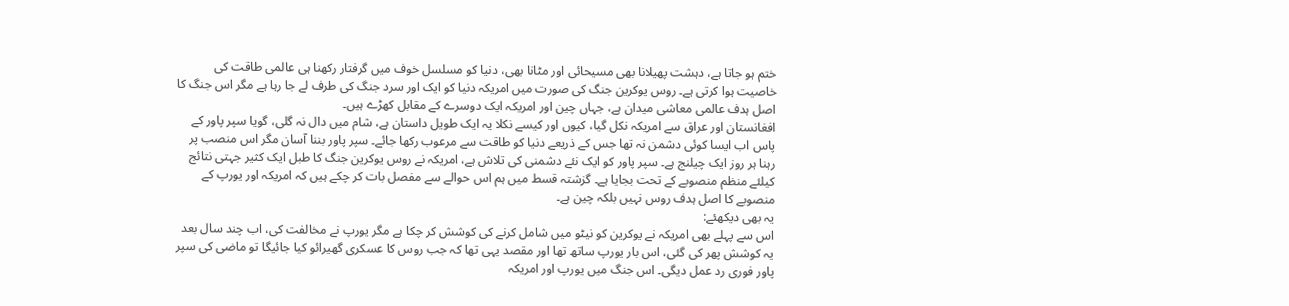ختم ہو جاتا ہے، دہشت پھیلانا بھی مسیحائی اور مٹانا بھی، دنیا کو مسلسل خوف میں گرفتار رکھنا ہی عالمی طاقت کی خاصیت ہوا کرتی ہے۔ روس یوکرین جنگ کی صورت میں امریکہ دنیا کو ایک اور سرد جنگ کی طرف لے جا رہا ہے مگر اس جنگ کا اصل ہدف عالمی معاشی میدان ہے، جہاں چین اور امریکہ ایک دوسرے کے مقابل کھڑے ہیں۔
افغانستان اور عراق سے امریکہ نکل گیا، کیوں اور کیسے نکلا یہ ایک طویل داستان ہے، شام میں دال نہ گلی، گویا سپر پاور کے پاس اب ایسا کوئی دشمن نہ تھا جس کے ذریعے دنیا کو طاقت سے مرعوب رکھا جائے۔ سپر پاور بننا آسان مگر اس منصب پر رہنا ہر روز ایک چیلنج ہے۔ سپر پاور کو ایک نئے دشمنی کی تلاش ہے، امریکہ نے روس یوکرین جنگ کا طبل ایک کثیر جہتی نتائج کیلئے منظم منصوبے کے تحت بجایا ہے۔ گزشتہ قسط میں ہم اس حوالے سے مفصل بات کر چکے ہیں کہ امریکہ اور یورپ کے منصوبے کا اصل ہدف روس نہیں بلکہ چین ہے۔
یہ بھی دیکھئے:
اس سے پہلے بھی امریکہ نے یوکرین کو نیٹو میں شامل کرنے کی کوشش کر چکا ہے مگر یورپ نے مخالفت کی، اب چند سال بعد یہ کوشش پھر کی گئی، اس بار یورپ ساتھ تھا اور مقصد یہی تھا کہ جب روس کا عسکری گھیرائو کیا جائیگا تو ماضی کی سپر پاور فوری رد عمل دیگی۔ اس جنگ میں یورپ اور امریکہ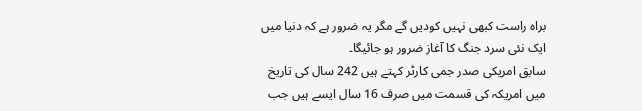براہ راست کبھی نہیں کودیں گے مگر یہ ضرور ہے کہ دنیا میں ایک نئی سرد جنگ کا آغاز ضرور ہو جائیگا۔
سابق امریکی صدر جمی کارٹر کہتے ہیں 242 سال کی تاریخ میں امریکہ کی قسمت میں صرف 16 سال ایسے ہیں جب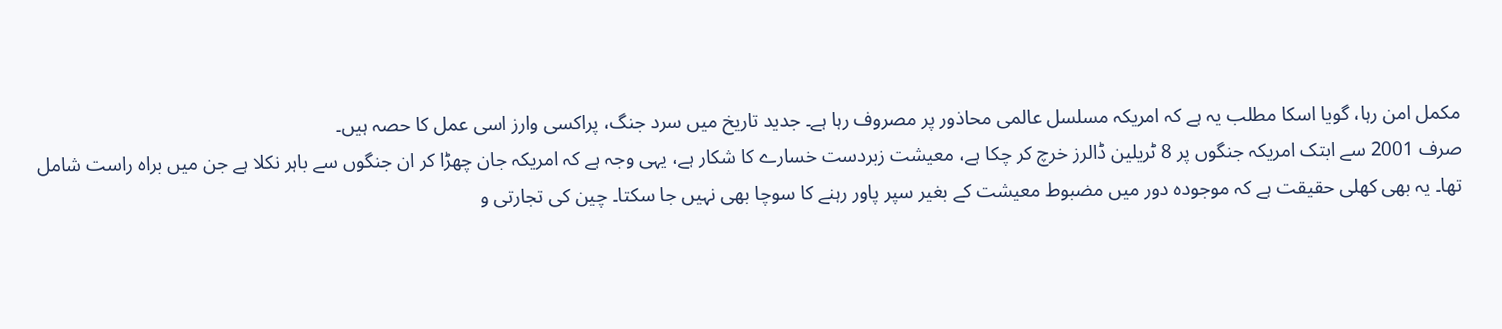مکمل امن رہا، گویا اسکا مطلب یہ ہے کہ امریکہ مسلسل عالمی محاذور پر مصروف رہا ہے۔ جدید تاریخ میں سرد جنگ، پراکسی وارز اسی عمل کا حصہ ہیں۔
صرف 2001 سے ابتک امریکہ جنگوں پر 8 ٹریلین ڈالرز خرچ کر چکا ہے، معیشت زبردست خسارے کا شکار ہے، یہی وجہ ہے کہ امریکہ جان چھڑا کر ان جنگوں سے باہر نکلا ہے جن میں براہ راست شامل تھا۔ یہ بھی کھلی حقیقت ہے کہ موجودہ دور میں مضبوط معیشت کے بغیر سپر پاور رہنے کا سوچا بھی نہیں جا سکتا۔ چین کی تجارتی و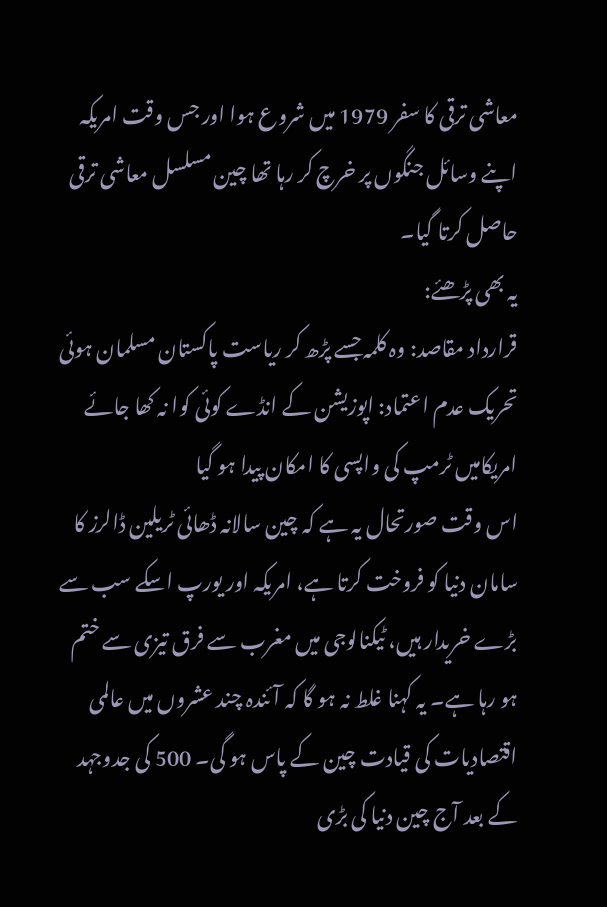معاشی ترقی کا سفر 1979 میں شروع ہوا اور جس وقت امریکہ اپنے وسائل جنگوں پر خرچ کر رہا تھا چین مسلسل معاشی ترقی حاصل کرتا گیا۔
یہ بھی پڑھئے:
قرارداد مقاصد: وہ کلمہ جسے پڑھ کر ریاست پاکستان مسلمان ہوئی
تحریک عدم اعتماد: اپوزیشن کے انڈے کوئی کوا نہ کھا جائے
امریکامیں ٹرمپ کی واپسی کا امکان پیدا ہو گیا
اس وقت صورتحال یہ ہے کہ چین سالانہ ڈھائی ٹریلین ڈالرز کا سامان دنیا کو فروخت کرتا ہے، امریکہ اور یورپ اسکے سب سے بڑے خریدار ہیں، ٹیکنالوجی میں مغرب سے فرق تیزی سے ختم ہو رہا ہے۔ یہ کہنا غلط نہ ہو گا کہ آئندہ چند عشروں میں عالمی اقتصادیات کی قیادت چین کے پاس ہو گی۔ 500 کی جدوجہد کے بعد آج چین دنیا کی بڑی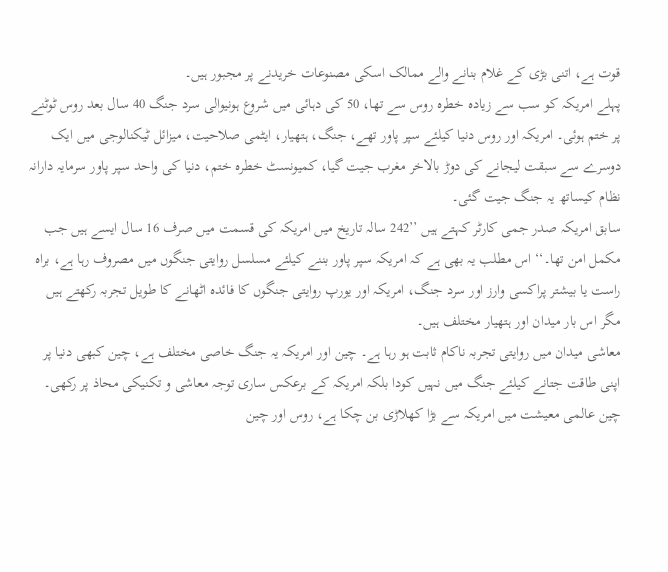قوت ہے، اتنی بڑی کے غلام بنانے والے ممالک اسکی مصنوعات خریدنے پر مجبور ہیں۔
پہلے امریکہ کو سب سے زیادہ خطرہ روس سے تھا، 50 کی دہائی میں شروع ہونیوالی سرد جنگ 40 سال بعد روس ٹوٹنے پر ختم ہوئی۔ امریکہ اور روس دنیا کیلئے سپر پاور تھے، جنگ، ہتھیار، ایٹمی صلاحیت، میزائل ٹیکنالوجی میں ایک دوسرے سے سبقت لیجانے کی دوڑ بالاخر مغرب جیت گیا، کمیونسٹ خطرہ ختم، دنیا کی واحد سپر پاور سرمایہ دارانہ نظام کیساتھ یہ جنگ جیت گئی۔
سابق امریکہ صدر جمی کارٹر کہتے ہیں ’’242 سالہ تاریخ میں امریکہ کی قسمت میں صرف 16 سال ایسے ہیں جب مکمل امن تھا۔‘‘ اس مطلب یہ بھی ہے کہ امریکہ سپر پاور بننے کیلئے مسلسل روایتی جنگوں میں مصروف رہا ہے، براہ راست یا بیشتر پراکسی وارز اور سرد جنگ، امریکہ اور یورپ روایتی جنگوں کا فائدہ اٹھانے کا طویل تجربہ رکھتے ہیں مگر اس بار میدان اور ہتھیار مختلف ہیں۔
معاشی میدان میں روایتی تجربہ ناکام ثابت ہو رہا ہے۔ چین اور امریکہ یہ جنگ خاصی مختلف ہے، چین کبھی دنیا پر اپنی طاقت جتانے کیلئے جنگ میں نہیں کودا بلکہ امریکہ کے برعکس ساری توجہ معاشی و تکنیکی محاذ پر رکھی۔ چین عالمی معیشت میں امریکہ سے بڑا کھلاڑی بن چکا ہے، روس اور چین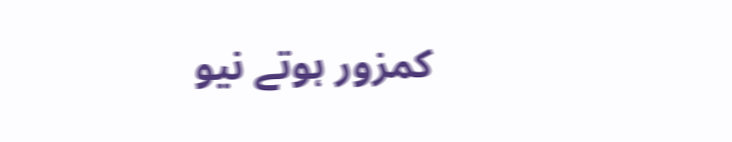کمزور ہوتے نیو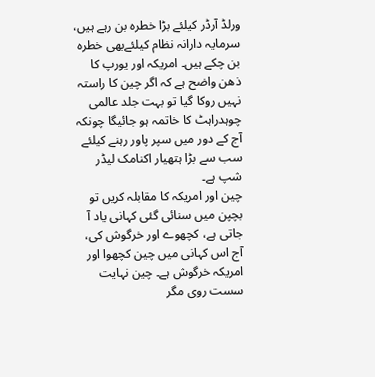ورلڈ آرڈر کیلئے بڑا خطرہ بن رہے ہیں، سرمایہ دارانہ نظام کیلئےبھی خطرہ بن چکے ہیں۔ امریکہ اور یورپ کا ذھن واضح ہے کہ اگر چین کا راستہ نہیں روکا گیا تو بہت جلد عالمی چوہدراہٹ کا خاتمہ ہو جائیگا چونکہ آج کے دور میں سپر پاور رہنے کیلئے سب سے بڑا ہتھیار اکنامک لیڈر شپ ہے۔
چین اور امریکہ کا مقابلہ کریں تو بچپن میں سنائی گئی کہانی یاد آ جاتی ہے، کچھوے اور خرگوش کی، آج اس کہانی میں چین کچھوا اور امریکہ خرگوش ہے۔ چین نہایت سست روی مگر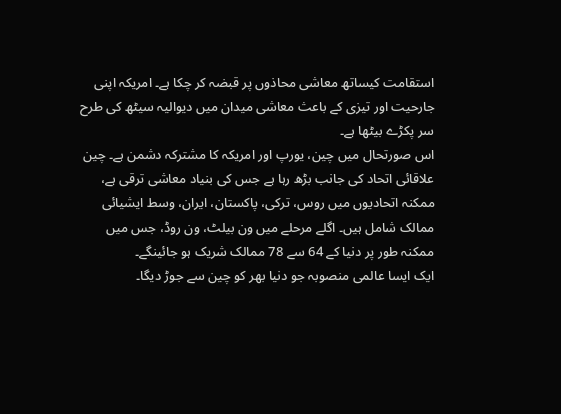استقامت کیساتھ معاشی محاذوں پر قبضہ کر چکا ہے۔ امریکہ اپنی جارحیت اور تیزی کے باعث معاشی میدان میں دیوالیہ سیٹھ کی طرح سر پکڑے بیٹھا ہے۔
اس صورتحال میں چین، یورپ اور امریکہ کا مشترکہ دشمن ہے۔ چین علاقائی اتحاد کی جانب بڑھ رہا ہے جس کی بنیاد معاشی ترقی ہے، ممکنہ اتحادیوں میں روس، ترکی، پاکستان، ایران، وسط ایشیائی ممالک شامل ہیں۔ اگلے مرحلے میں ون بیلٹ، ون روڈ، جس میں ممکنہ طور پر دنیا کے 64 سے 78 ممالک شریک ہو جائینگے۔
ایک ایسا عالمی منصوبہ جو دنیا بھر کو چین سے جوڑ دیگا۔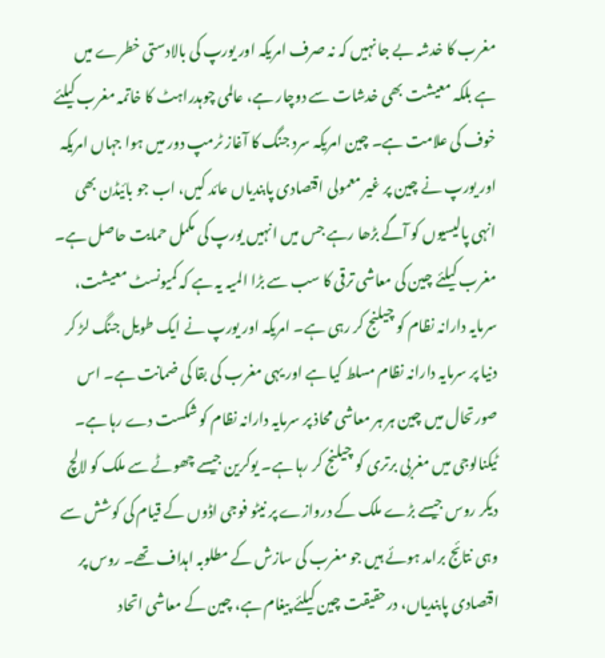مغرب کا خدشہ بے جا نہیں کہ نہ صرف امریکہ اور یورپ کی بالادستی خطرے میں ہے بلکہ معیشت بھی خدشات سے دوچار ہے، عالمی چوہدراہٹ کا خاتمہ مغرب کیلئے خوف کی علامت ہے۔ چین امریکہ سرد جنگ کا آغاز ٹرمپ دور میں ہوا جہاں امریکہ اور یورپ نے چین پر غیر معمولی اقتصادی پابندیاں عائد کیں، اب جو بائیڈن بھی انہی پالیسیوں کو آگے بڑھا رہے جس میں انہیں یورپ کی مکمل حمایت حاصل ہے۔
مغرب کیلئے چین کی معاشی ترقی کا سب سے بڑا المیہ یہ ہے کہ کمیونسٹ معیشت، سرمایہ دارانہ نظام کو چیلنج کر رہی ہے۔ امریکہ اور یورپ نے ایک طویل جنگ لڑ کر دنیا پر سرمایہ دارانہ نظام مسلط کیا ہے اور یہی مغرب کی بقا کی ضمانت ہے۔ اس صورتحال میں چین ہر ہر معاشی محاذ پر سرمایہ دارانہ نظام کو شکست دے رہا ہے۔
ٹیکنالوجی میں مغربی برتری کو چیلنج کر رہا ہے۔ یوکرین جیسے چھوٹے سے ملک کو لالچ دیکر روس جیسے بڑے ملک کے دروازے پر نیٹو فوجی اڈوں کے قیام کی کوشش سے وہی نتائج برامد ہوئے ہیں جو مغرب کی سازش کے مطلوبہ اہداف تھے۔ روس پر اقتصادی پابندیاں، درحقیقت چین کیلئے پیغام ہے، چین کے معاشی اتحاد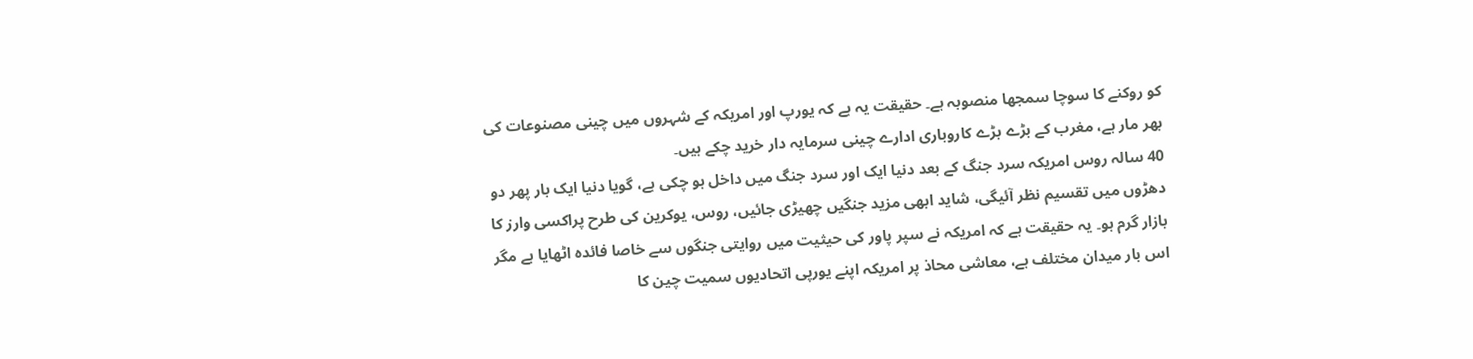کو روکنے کا سوچا سمجھا منصوبہ ہے۔ حقیقت یہ ہے کہ یورپ اور امریکہ کے شہروں میں چینی مصنوعات کی بھر مار ہے، مغرب کے بڑے بڑے کاروباری ادارے چینی سرمایہ دار خرید چکے ہیں۔
40 سالہ روس امریکہ سرد جنگ کے بعد دنیا ایک اور سرد جنگ میں داخل ہو چکی ہے، گویا دنیا ایک بار پھر دو دھڑوں میں تقسیم نظر آئیگی، شاید ابھی مزید جنگیں چھیڑی جائیں، روس، یوکرین کی طرح پراکسی وارز کا بازار گرم ہو۔ یہ حقیقت ہے کہ امریکہ نے سپر پاور کی حیثیت میں روایتی جنگوں سے خاصا فائدہ اٹھایا ہے مگر اس بار میدان مختلف ہے، معاشی محاذ پر امریکہ اپنے یورپی اتحادیوں سمیت چین کا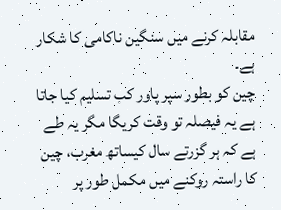مقابلہ کرنے میں سنگین ناکامی کا شکار ہے۔
چین کو بطور سپر پاور کب تسلیم کیا جاتا ہے یہ فیصلہ تو وقت کریگا مگر یہ طے ہے کہ ہر گزرتے سال کیساتھ مغرب، چین کا راستہ روکنے میں مکمل طور پر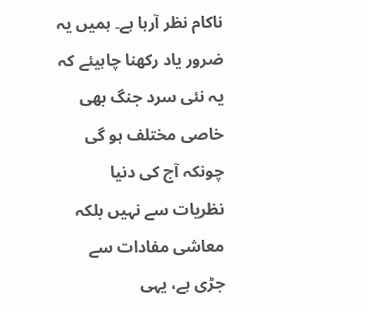ناکام نظر آرہا ہے۔ ہمیں یہ ضرور یاد رکھنا چاہیئے کہ یہ نئی سرد جنگ بھی خاصی مختلف ہو گی چونکہ آج کی دنیا نظریات سے نہیں بلکہ معاشی مفادات سے جڑی ہے، یہی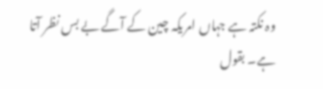وہ نکتہ ہے جہاں امریکہ چین کے آگے بے بس نظر آتا ہے۔ بقول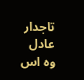تاجدار عادل
وہ اس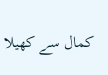کمال سے کھیلا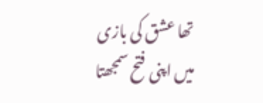تھا عشق کی بازی
میں اپنی فتح سمجھتا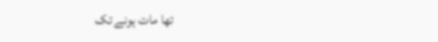تھا مات ہونے تک